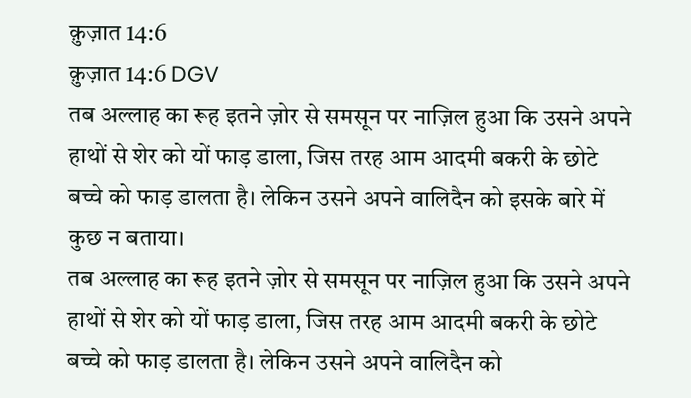क़ुज़ात 14:6
क़ुज़ात 14:6 DGV
तब अल्लाह का रूह इतने ज़ोर से समसून पर नाज़िल हुआ कि उसने अपने हाथों से शेर को यों फाड़ डाला, जिस तरह आम आदमी बकरी के छोटे बच्चे को फाड़ डालता है। लेकिन उसने अपने वालिदैन को इसके बारे में कुछ न बताया।
तब अल्लाह का रूह इतने ज़ोर से समसून पर नाज़िल हुआ कि उसने अपने हाथों से शेर को यों फाड़ डाला, जिस तरह आम आदमी बकरी के छोटे बच्चे को फाड़ डालता है। लेकिन उसने अपने वालिदैन को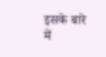इसके बारे में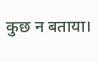कुछ न बताया।